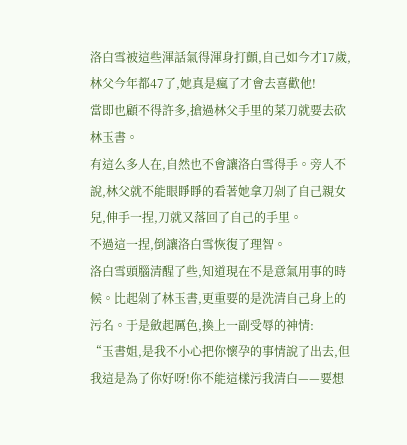洛白雪被這些渾話氣得渾身打顫,自己如今才17歲,林父今年都47了,她真是瘋了才會去喜歡他!
當即也顧不得許多,搶過林父手里的菜刀就要去砍林玉書。
有這么多人在,自然也不會讓洛白雪得手。旁人不說,林父就不能眼睜睜的看著她拿刀剁了自己親女兒,伸手一捏,刀就又落回了自己的手里。
不過這一捏,倒讓洛白雪恢復了理智。
洛白雪頭腦清醒了些,知道現在不是意氣用事的時候。比起剁了林玉書,更重要的是洗清自己身上的污名。于是斂起厲色,換上一副受辱的神情:
“玉書姐,是我不小心把你懷孕的事情說了出去,但我這是為了你好呀!你不能這樣污我清白——要想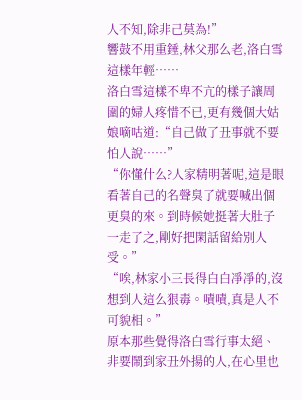人不知,除非己莫為!”
響鼓不用重錘,林父那么老,洛白雪這樣年輕……
洛白雪這樣不卑不亢的樣子讓周圍的婦人疼惜不已,更有幾個大姑娘嘀咕道:“自己做了丑事就不要怕人說……”
“你懂什么?人家精明著呢,這是眼看著自己的名聲臭了就要喊出個更臭的來。到時候她挺著大肚子一走了之,剛好把閑話留給別人受。”
“唉,林家小三長得白白凈凈的,沒想到人這么狠毒。嘖嘖,真是人不可貌相。”
原本那些覺得洛白雪行事太絕、非要鬧到家丑外揚的人,在心里也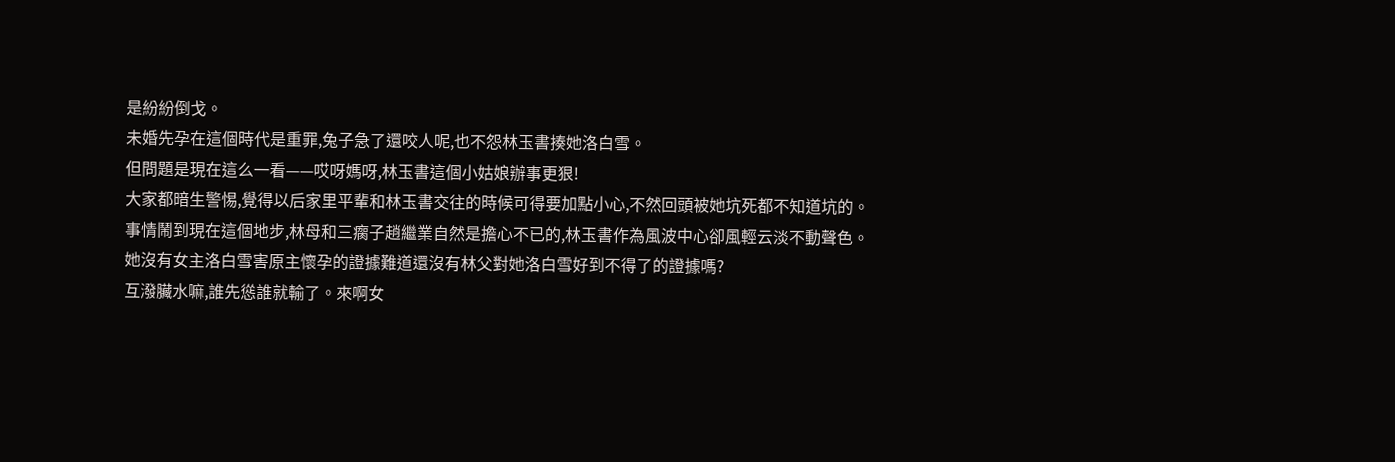是紛紛倒戈。
未婚先孕在這個時代是重罪,兔子急了還咬人呢,也不怨林玉書揍她洛白雪。
但問題是現在這么一看——哎呀媽呀,林玉書這個小姑娘辦事更狠!
大家都暗生警惕,覺得以后家里平輩和林玉書交往的時候可得要加點小心,不然回頭被她坑死都不知道坑的。
事情鬧到現在這個地步,林母和三瘸子趙繼業自然是擔心不已的,林玉書作為風波中心卻風輕云淡不動聲色。
她沒有女主洛白雪害原主懷孕的證據難道還沒有林父對她洛白雪好到不得了的證據嗎?
互潑臟水嘛,誰先慫誰就輸了。來啊女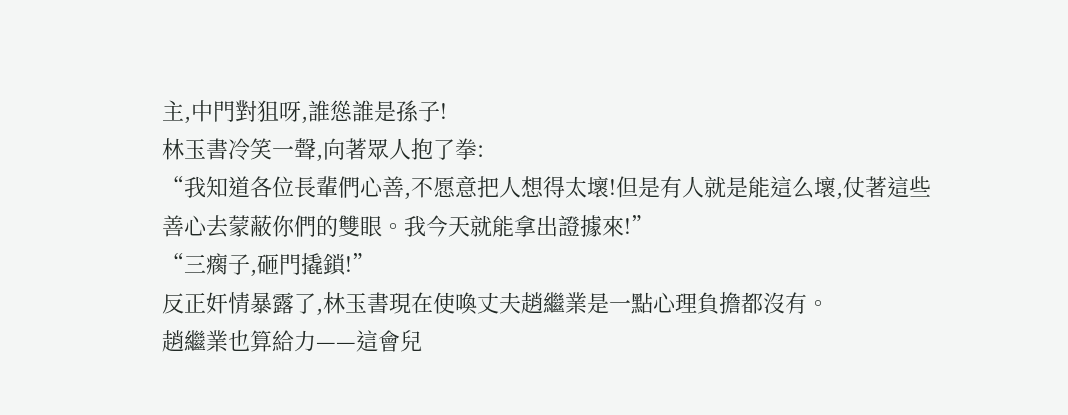主,中門對狙呀,誰慫誰是孫子!
林玉書冷笑一聲,向著眾人抱了拳:
“我知道各位長輩們心善,不愿意把人想得太壞!但是有人就是能這么壞,仗著這些善心去蒙蔽你們的雙眼。我今天就能拿出證據來!”
“三瘸子,砸門撬鎖!”
反正奸情暴露了,林玉書現在使喚丈夫趙繼業是一點心理負擔都沒有。
趙繼業也算給力——這會兒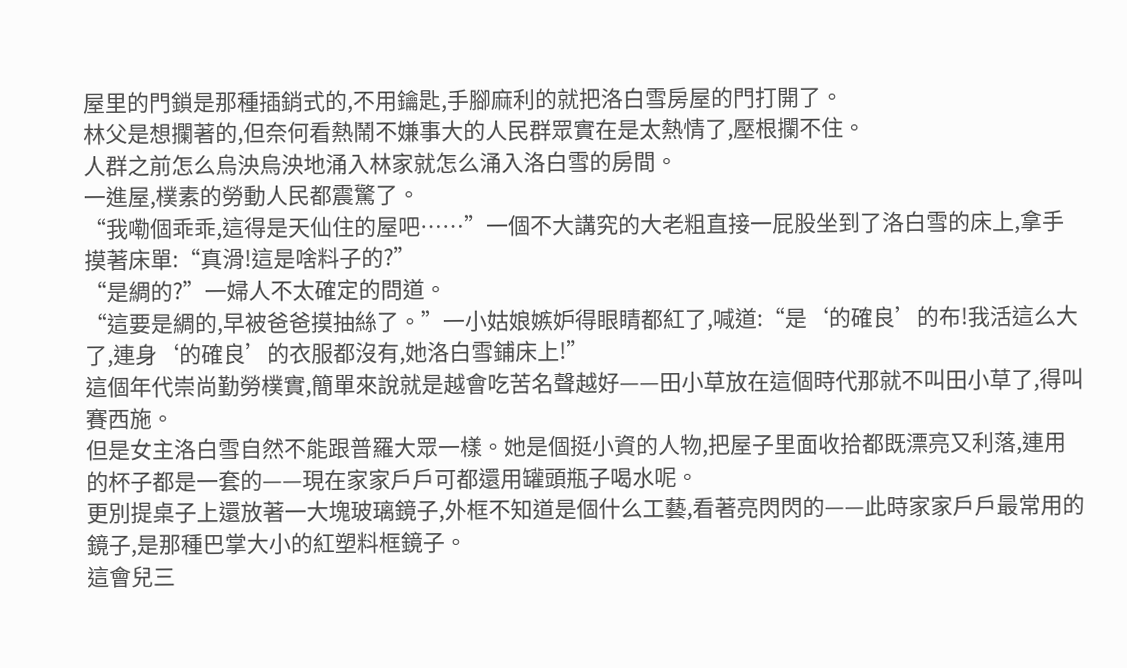屋里的門鎖是那種插銷式的,不用鑰匙,手腳麻利的就把洛白雪房屋的門打開了。
林父是想攔著的,但奈何看熱鬧不嫌事大的人民群眾實在是太熱情了,壓根攔不住。
人群之前怎么烏泱烏泱地涌入林家就怎么涌入洛白雪的房間。
一進屋,樸素的勞動人民都震驚了。
“我嘞個乖乖,這得是天仙住的屋吧……”一個不大講究的大老粗直接一屁股坐到了洛白雪的床上,拿手摸著床單:“真滑!這是啥料子的?”
“是綢的?”一婦人不太確定的問道。
“這要是綢的,早被爸爸摸抽絲了。”一小姑娘嫉妒得眼睛都紅了,喊道:“是‘的確良’的布!我活這么大了,連身‘的確良’的衣服都沒有,她洛白雪鋪床上!”
這個年代崇尚勤勞樸實,簡單來說就是越會吃苦名聲越好——田小草放在這個時代那就不叫田小草了,得叫賽西施。
但是女主洛白雪自然不能跟普羅大眾一樣。她是個挺小資的人物,把屋子里面收拾都既漂亮又利落,連用的杯子都是一套的——現在家家戶戶可都還用罐頭瓶子喝水呢。
更別提桌子上還放著一大塊玻璃鏡子,外框不知道是個什么工藝,看著亮閃閃的——此時家家戶戶最常用的鏡子,是那種巴掌大小的紅塑料框鏡子。
這會兒三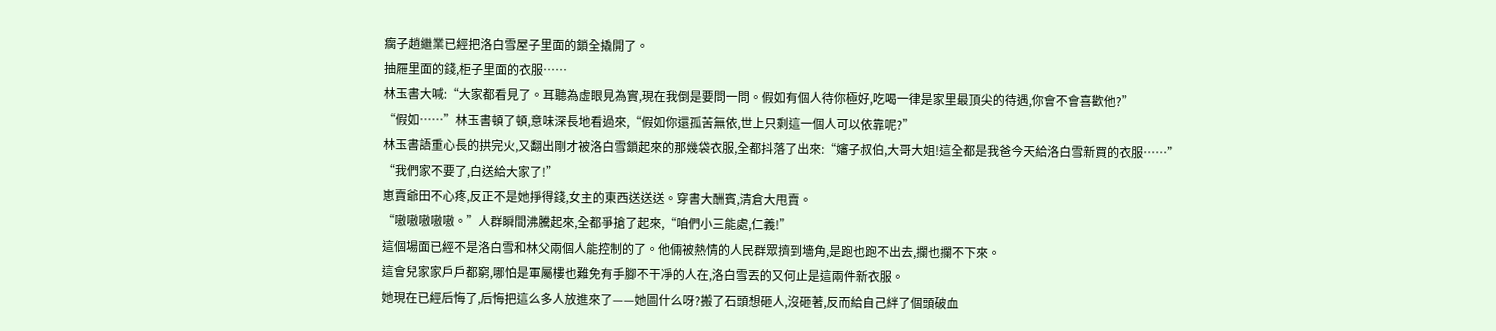瘸子趙繼業已經把洛白雪屋子里面的鎖全撬開了。
抽屜里面的錢,柜子里面的衣服……
林玉書大喊:“大家都看見了。耳聽為虛眼見為實,現在我倒是要問一問。假如有個人待你極好,吃喝一律是家里最頂尖的待遇,你會不會喜歡他?”
“假如……”林玉書頓了頓,意味深長地看過來,“假如你還孤苦無依,世上只剩這一個人可以依靠呢?”
林玉書語重心長的拱完火,又翻出剛才被洛白雪鎖起來的那幾袋衣服,全都抖落了出來:“嬸子叔伯,大哥大姐!這全都是我爸今天給洛白雪新買的衣服……”
“我們家不要了,白送給大家了!”
崽賣爺田不心疼,反正不是她掙得錢,女主的東西送送送。穿書大酬賓,清倉大甩賣。
“嗷嗷嗷嗷嗷。”人群瞬間沸騰起來,全都爭搶了起來,“咱們小三能處,仁義!”
這個場面已經不是洛白雪和林父兩個人能控制的了。他倆被熱情的人民群眾擠到墻角,是跑也跑不出去,攔也攔不下來。
這會兒家家戶戶都窮,哪怕是軍屬樓也難免有手腳不干凈的人在,洛白雪丟的又何止是這兩件新衣服。
她現在已經后悔了,后悔把這么多人放進來了——她圖什么呀?搬了石頭想砸人,沒砸著,反而給自己絆了個頭破血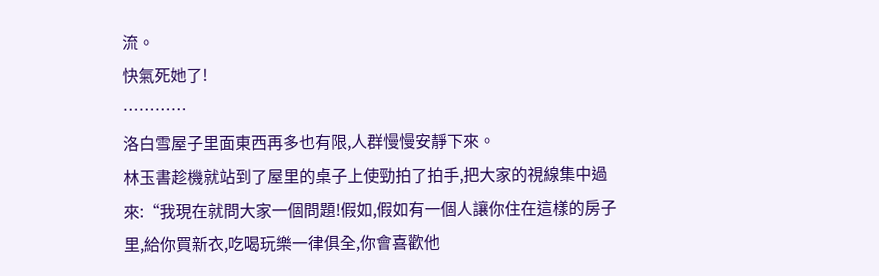流。
快氣死她了!
…………
洛白雪屋子里面東西再多也有限,人群慢慢安靜下來。
林玉書趁機就站到了屋里的桌子上使勁拍了拍手,把大家的視線集中過來:“我現在就問大家一個問題!假如,假如有一個人讓你住在這樣的房子里,給你買新衣,吃喝玩樂一律俱全,你會喜歡他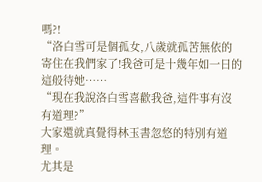嗎?!
“洛白雪可是個孤女,八歲就孤苦無依的寄住在我們家了!我爸可是十幾年如一日的這般待她……
“現在我說洛白雪喜歡我爸,這件事有沒有道理?”
大家還就真覺得林玉書忽悠的特別有道理。
尤其是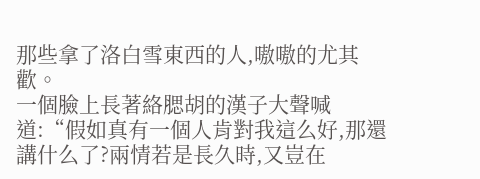那些拿了洛白雪東西的人,嗷嗷的尤其歡。
一個臉上長著絡腮胡的漢子大聲喊道:“假如真有一個人肯對我這么好,那還講什么了?兩情若是長久時,又豈在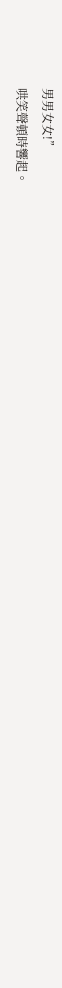男男女女!”
哄笑聲頓時響起。